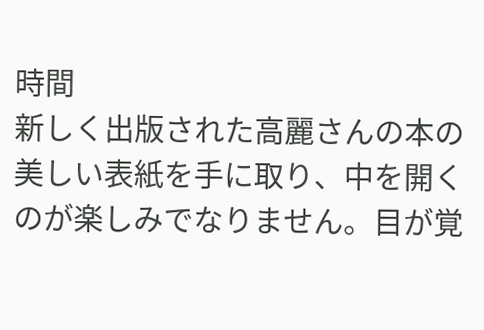時間
新しく出版された高麗さんの本の美しい表紙を手に取り、中を開くのが楽しみでなりません。目が覚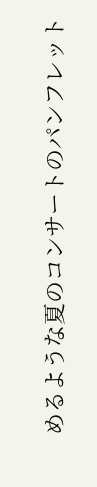めるような夏のコンサートのパンフレット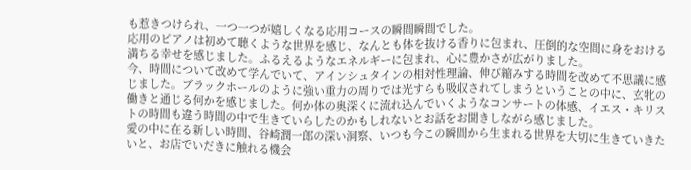も惹きつけられ、一つ一つが嬉しくなる応用コースの瞬間瞬間でした。
応用のピアノは初めて聴くような世界を感じ、なんとも体を抜ける香りに包まれ、圧倒的な空間に身をおける満ちる幸せを感じました。ふるえるようなエネルギーに包まれ、心に豊かさが広がりました。
今、時間について改めて学んでいて、アインシュタインの相対性理論、伸び縮みする時間を改めて不思議に感じました。ブラックホールのように強い重力の周りでは光すらも吸収されてしまうということの中に、玄牝の働きと通じる何かを感じました。何か体の奥深くに流れ込んでいくようなコンサートの体感、イエス・キリストの時間も違う時間の中で生きていらしたのかもしれないとお話をお聞きしながら感じました。
愛の中に在る新しい時間、谷崎潤一郎の深い洞察、いつも今この瞬間から生まれる世界を大切に生きていきたいと、お店でいだきに触れる機会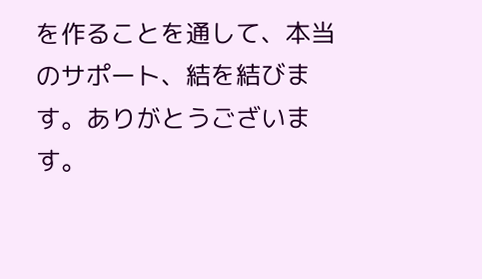を作ることを通して、本当のサポート、結を結びます。ありがとうございます。